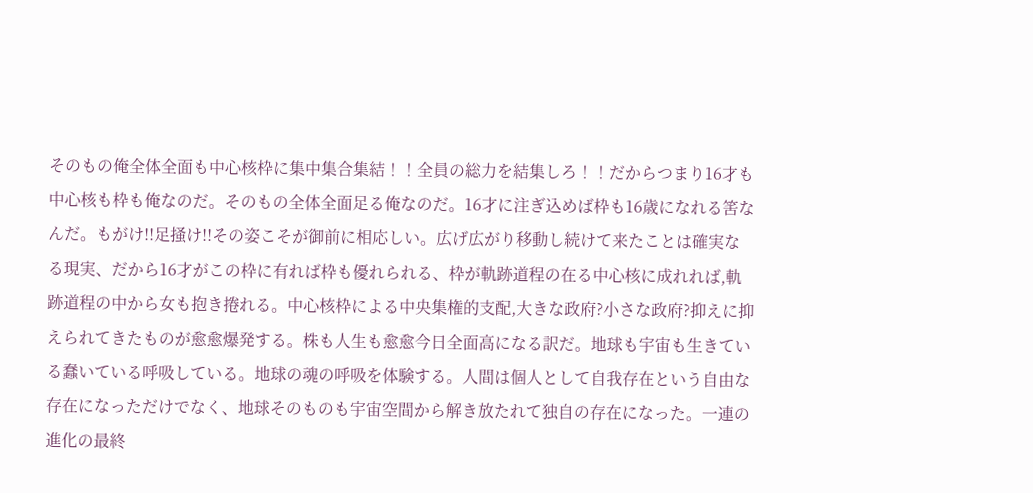そのもの俺全体全面も中心核枠に集中集合集結！！全員の総力を結集しろ！！だからつまり16才も中心核も枠も俺なのだ。そのもの全体全面足る俺なのだ。16才に注ぎ込めば枠も16歳になれる筈なんだ。もがけ!!足掻け!!その姿こそが御前に相応しい。広げ広がり移動し続けて来たことは確実なる現実、だから16才がこの枠に有れば枠も優れられる、枠が軌跡道程の在る中心核に成れれば,軌跡道程の中から女も抱き捲れる。中心核枠による中央集権的支配,大きな政府?小さな政府?抑えに抑えられてきたものが愈愈爆発する。株も人生も愈愈今日全面高になる訳だ。地球も宇宙も生きている蠢いている呼吸している。地球の魂の呼吸を体験する。人間は個人として自我存在という自由な存在になっただけでなく、地球そのものも宇宙空間から解き放たれて独自の存在になった。一連の進化の最終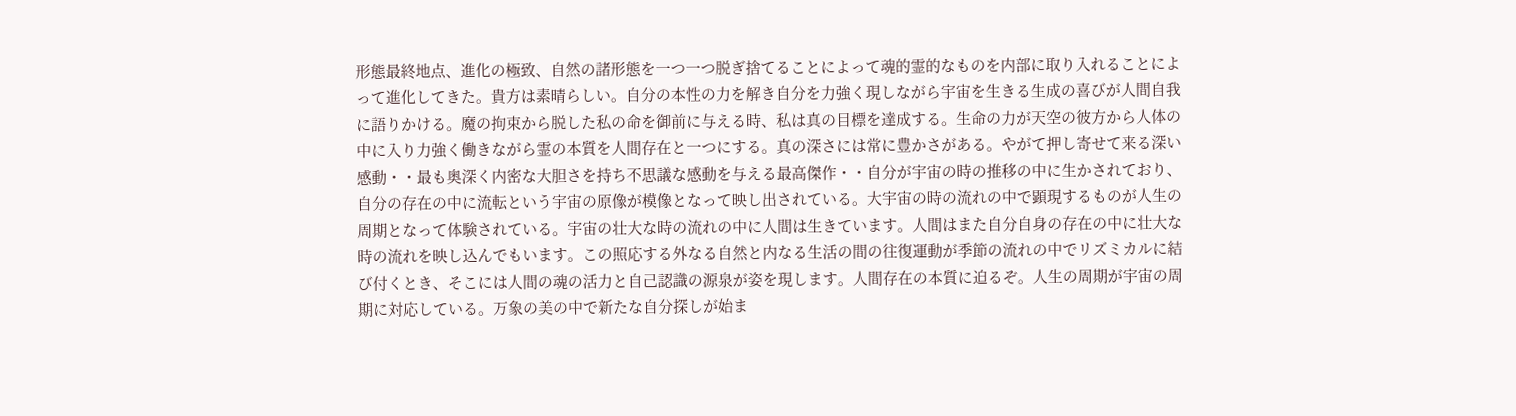形態最終地点、進化の極致、自然の諸形態を一つ一つ脱ぎ捨てることによって魂的霊的なものを内部に取り入れることによって進化してきた。貴方は素晴らしい。自分の本性の力を解き自分を力強く現しながら宇宙を生きる生成の喜びが人間自我に語りかける。魔の拘束から脱した私の命を御前に与える時、私は真の目標を達成する。生命の力が天空の彼方から人体の中に入り力強く働きながら霊の本質を人間存在と一つにする。真の深さには常に豊かさがある。やがて押し寄せて来る深い感動・・最も奥深く内密な大胆さを持ち不思議な感動を与える最高傑作・・自分が宇宙の時の推移の中に生かされており、自分の存在の中に流転という宇宙の原像が模像となって映し出されている。大宇宙の時の流れの中で顕現するものが人生の周期となって体験されている。宇宙の壮大な時の流れの中に人間は生きています。人間はまた自分自身の存在の中に壮大な時の流れを映し込んでもいます。この照応する外なる自然と内なる生活の間の往復運動が季節の流れの中でリズミカルに結び付くとき、そこには人間の魂の活力と自己認識の源泉が姿を現します。人間存在の本質に迫るぞ。人生の周期が宇宙の周期に対応している。万象の美の中で新たな自分探しが始ま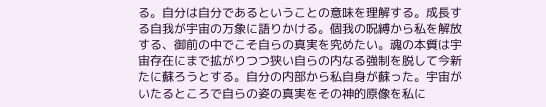る。自分は自分であるということの意味を理解する。成長する自我が宇宙の万象に語りかける。個我の呪縛から私を解放する、御前の中でこそ自らの真実を究めたい。魂の本質は宇宙存在にまで拡がりつつ狭い自らの内なる強制を脱して今新たに蘇ろうとする。自分の内部から私自身が蘇った。宇宙がいたるところで自らの姿の真実をその神的原像を私に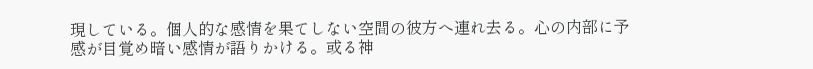現している。個人的な感情を果てしない空間の彼方へ連れ去る。心の内部に予感が目覚め暗い感情が語りかける。或る神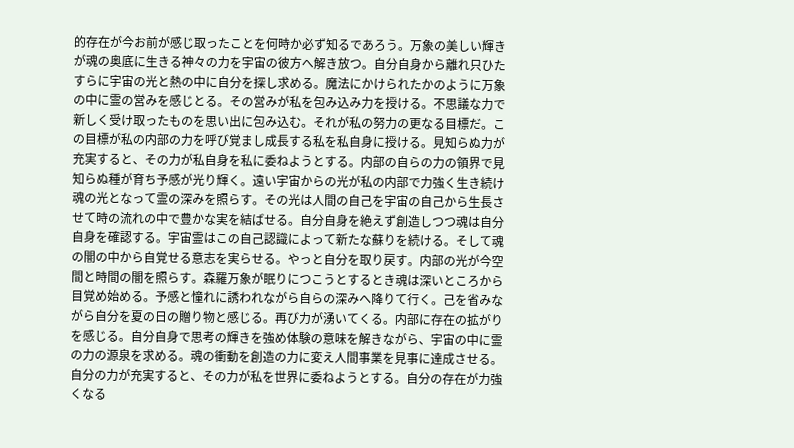的存在が今お前が感じ取ったことを何時か必ず知るであろう。万象の美しい輝きが魂の奥底に生きる神々の力を宇宙の彼方へ解き放つ。自分自身から離れ只ひたすらに宇宙の光と熱の中に自分を探し求める。魔法にかけられたかのように万象の中に霊の営みを感じとる。その営みが私を包み込み力を授ける。不思議な力で新しく受け取ったものを思い出に包み込む。それが私の努力の更なる目標だ。この目標が私の内部の力を呼び覚まし成長する私を私自身に授ける。見知らぬ力が充実すると、その力が私自身を私に委ねようとする。内部の自らの力の領界で見知らぬ種が育ち予感が光り輝く。遠い宇宙からの光が私の内部で力強く生き続け魂の光となって霊の深みを照らす。その光は人間の自己を宇宙の自己から生長させて時の流れの中で豊かな実を結ばせる。自分自身を絶えず創造しつつ魂は自分自身を確認する。宇宙霊はこの自己認識によって新たな蘇りを続ける。そして魂の闇の中から自覚せる意志を実らせる。やっと自分を取り戻す。内部の光が今空間と時間の闇を照らす。森羅万象が眠りにつこうとするとき魂は深いところから目覚め始める。予感と憧れに誘われながら自らの深みへ降りて行く。己を省みながら自分を夏の日の贈り物と感じる。再び力が湧いてくる。内部に存在の拡がりを感じる。自分自身で思考の輝きを強め体験の意味を解きながら、宇宙の中に霊の力の源泉を求める。魂の衝動を創造の力に変え人間事業を見事に達成させる。自分の力が充実すると、その力が私を世界に委ねようとする。自分の存在が力強くなる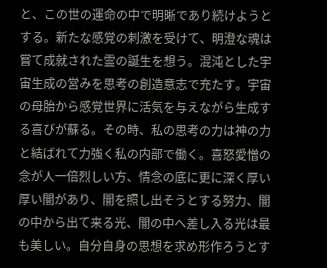と、この世の運命の中で明晰であり続けようとする。新たな感覚の刺激を受けて、明澄な魂は嘗て成就された霊の誕生を想う。混沌とした宇宙生成の営みを思考の創造意志で充たす。宇宙の母胎から感覚世界に活気を与えながら生成する喜びが蘇る。その時、私の思考の力は神の力と結ばれて力強く私の内部で働く。喜怒愛憎の念が人一倍烈しい方、情念の底に更に深く厚い厚い闇があり、闇を照し出そうとする努力、闇の中から出て来る光、闇の中へ差し入る光は最も美しい。自分自身の思想を求め形作ろうとす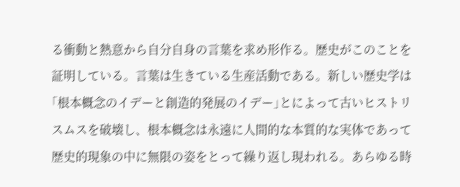る衝動と熱意から自分自身の言葉を求め形作る。歴史がこのことを証明している。言葉は生きている生産活動である。新しい歴史学は｢根本概念のイデーと創造的発展のイデー｣とによって古いヒストリスムスを破壊し、根本概念は永遠に人間的な本質的な実体であって歴史的現象の中に無限の姿をとって繰り返し現われる。あらゆる時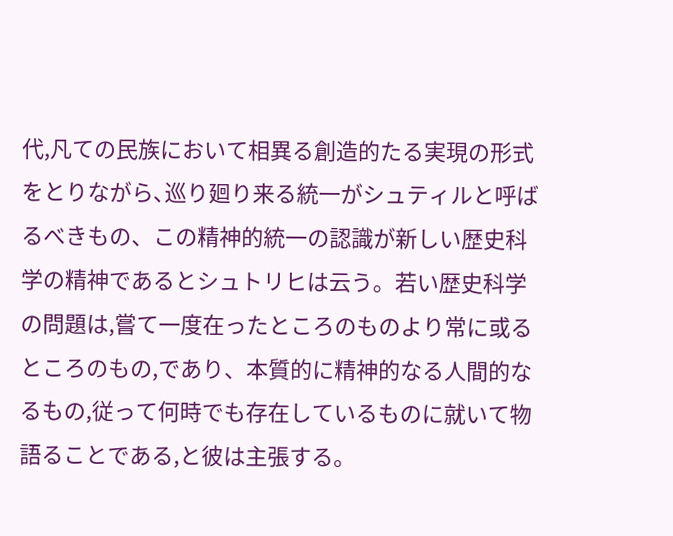代,凡ての民族において相異る創造的たる実現の形式をとりながら､巡り廻り来る統一がシュティルと呼ばるべきもの、この精神的統一の認識が新しい歴史科学の精神であるとシュトリヒは云う。若い歴史科学の問題は,嘗て一度在ったところのものより常に或るところのもの,であり、本質的に精神的なる人間的なるもの,従って何時でも存在しているものに就いて物語ることである,と彼は主張する。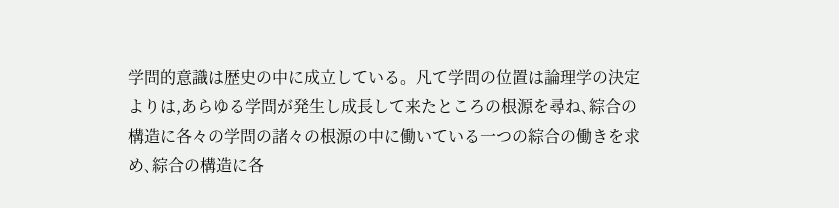学問的意識は歴史の中に成立している。凡て学問の位置は論理学の決定よりは,あらゆる学問が発生し成長して来たところの根源を尋ね､綜合の構造に各々の学問の諸々の根源の中に働いている一つの綜合の働きを求め､綜合の構造に各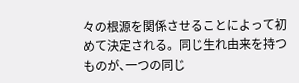々の根源を関係させることによって初めて決定される。同じ生れ由来を持つものが､一つの同じ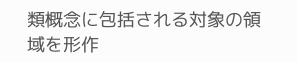類概念に包括される対象の領域を形作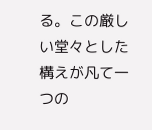る。この厳しい堂々とした構えが凡て一つの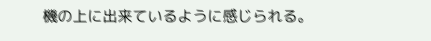機の上に出来ているように感じられる。